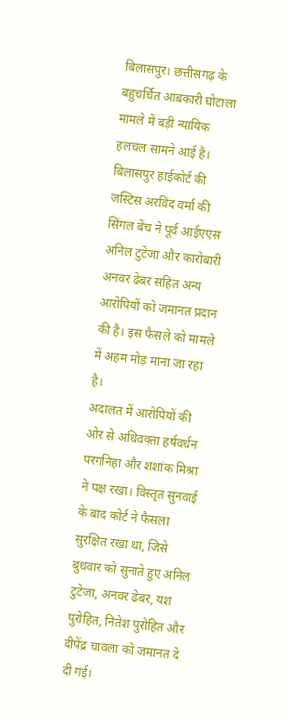बिलासपुर। छत्तीसगढ़ के बहुचर्चित आबकारी घोटाला मामले में बड़ी न्यायिक हलचल सामने आई है। बिलासपुर हाईकोर्ट की जस्टिस अरविंद वर्मा की सिंगल बेंच ने पूर्व आईएएस अनिल टुटेजा और कारोबारी अनवर ढेबर सहित अन्य आरोपियों को जमानत प्रदान की है। इस फैसले को मामले में अहम मोड़ माना जा रहा है।
अदालत में आरोपियों की ओर से अधिवक्ता हर्षवर्धन परगनिहा और शशांक मिश्रा ने पक्ष रखा। विस्तृत सुनवाई के बाद कोर्ट ने फैसला सुरक्षित रखा था, जिसे बुधवार को सुनाते हुए अनिल टुटेजा, अनवर ढेबर, यश पुरोहित, नितेश पुरोहित और दीपेंद्र चावला को जमानत दे दी गई।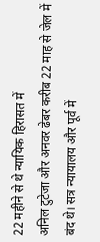22 महीने से थे न्यायिक हिरासत में
अनिल टुटेजा और अनवर ढेबर करीब 22 माह से जेल में बंद थे। सत्र न्यायालय और पूर्व में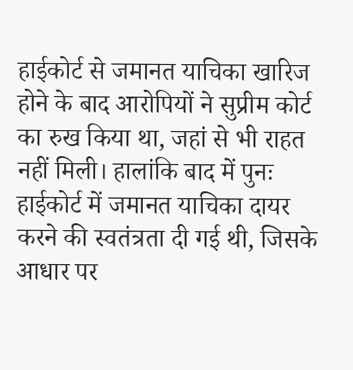हाईकोर्ट से जमानत याचिका खारिज होने के बाद आरोपियों ने सुप्रीम कोर्ट का रुख किया था, जहां से भी राहत नहीं मिली। हालांकि बाद में पुनः हाईकोर्ट में जमानत याचिका दायर करने की स्वतंत्रता दी गई थी, जिसके आधार पर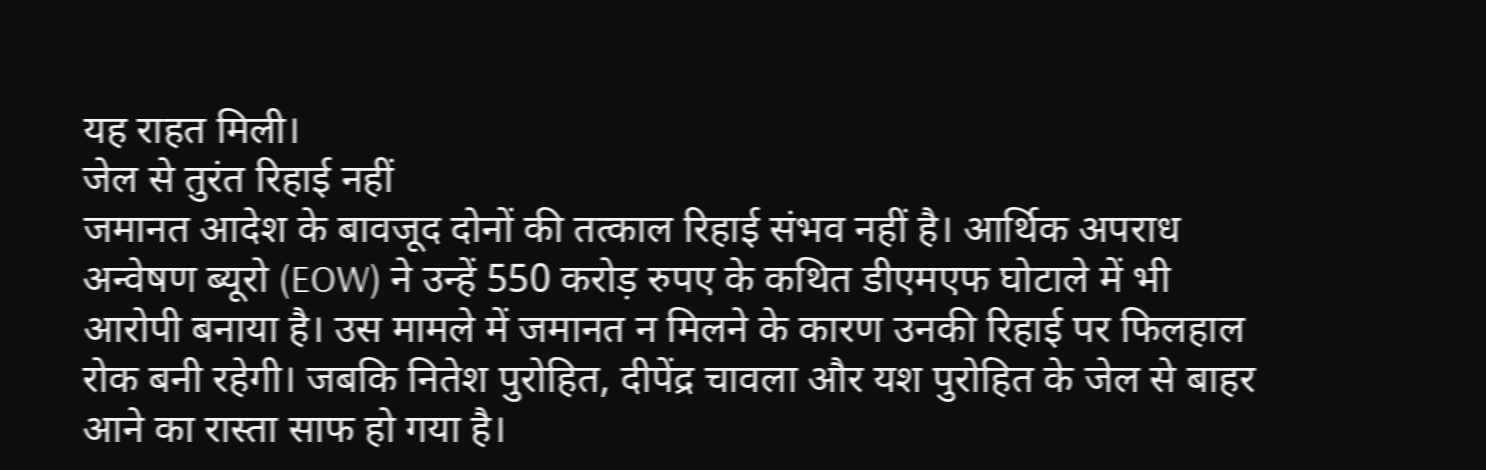यह राहत मिली।
जेल से तुरंत रिहाई नहीं
जमानत आदेश के बावजूद दोनों की तत्काल रिहाई संभव नहीं है। आर्थिक अपराध अन्वेषण ब्यूरो (EOW) ने उन्हें 550 करोड़ रुपए के कथित डीएमएफ घोटाले में भी आरोपी बनाया है। उस मामले में जमानत न मिलने के कारण उनकी रिहाई पर फिलहाल रोक बनी रहेगी। जबकि नितेश पुरोहित, दीपेंद्र चावला और यश पुरोहित के जेल से बाहर आने का रास्ता साफ हो गया है।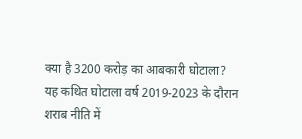क्या है 3200 करोड़ का आबकारी घोटाला?
यह कथित घोटाला वर्ष 2019-2023 के दौरान शराब नीति में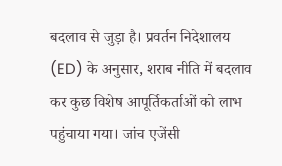बदलाव से जुड़ा है। प्रवर्तन निदेशालय (ED) के अनुसार, शराब नीति में बदलाव कर कुछ विशेष आपूर्तिकर्ताओं को लाभ पहुंचाया गया। जांच एजेंसी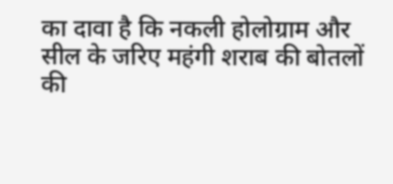का दावा है कि नकली होलोग्राम और सील के जरिए महंगी शराब की बोतलों की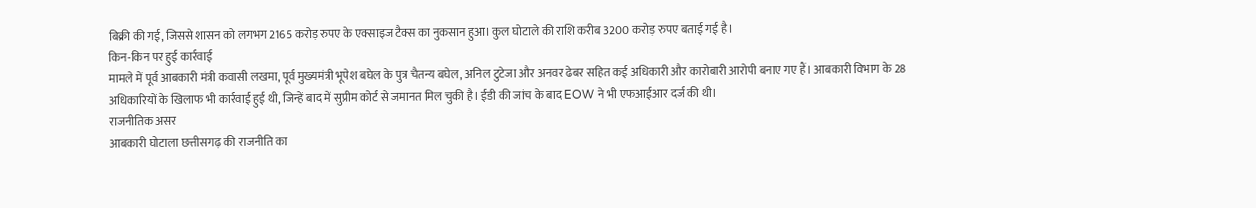बिक्री की गई, जिससे शासन को लगभग 2165 करोड़ रुपए के एक्साइज टैक्स का नुकसान हुआ। कुल घोटाले की राशि करीब 3200 करोड़ रुपए बताई गई है।
किन-किन पर हुई कार्रवाई
मामले में पूर्व आबकारी मंत्री कवासी लखमा, पूर्व मुख्यमंत्री भूपेश बघेल के पुत्र चैतन्य बघेल, अनिल टुटेजा और अनवर ढेबर सहित कई अधिकारी और कारोबारी आरोपी बनाए गए हैं। आबकारी विभाग के 28 अधिकारियों के खिलाफ भी कार्रवाई हुई थी, जिन्हें बाद में सुप्रीम कोर्ट से जमानत मिल चुकी है। ईडी की जांच के बाद EOW ने भी एफआईआर दर्ज की थी।
राजनीतिक असर
आबकारी घोटाला छत्तीसगढ़ की राजनीति का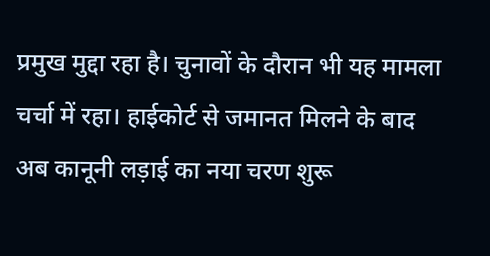प्रमुख मुद्दा रहा है। चुनावों के दौरान भी यह मामला चर्चा में रहा। हाईकोर्ट से जमानत मिलने के बाद अब कानूनी लड़ाई का नया चरण शुरू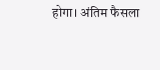होगा। अंतिम फैसला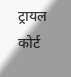ट्रायल कोर्ट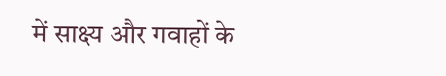में साक्ष्य और गवाहों के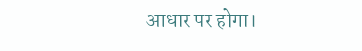आधार पर होगा।